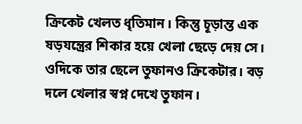ক্রিকেট খেলত ধৃতিমান। কিন্তু চূড়ান্ত এক ষড়যন্ত্রের শিকার হয়ে খেলা ছেড়ে দেয় সে। ওদিকে তার ছেলে তুফানও ক্রিকেটার। বড় দলে খেলার স্বপ্ন দেখে তুফান।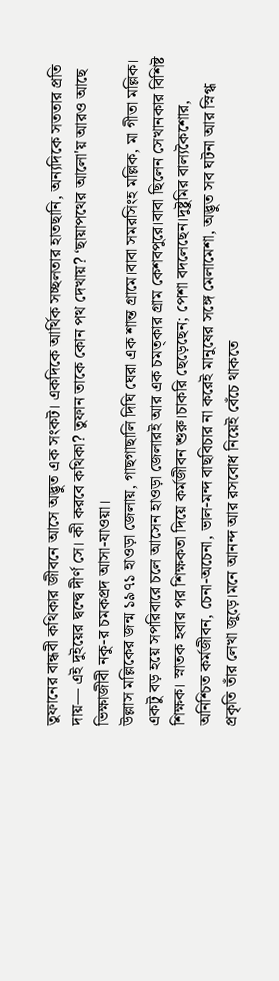তুফানের বান্ধবী কথিকার জীবনে আসে অদ্ভুত এক সংকট। একদিকে আর্থিক সচ্ছলতার হাতছানি, অন্যদিকে সততার প্রতি দায়— এই দুইয়ের দ্বন্দ্বে দীর্ণ সে। কী করবে কথিকা? তুফান তাকে কোন পথ দেখায়? ‘ছায়াপথের আলো'য় আরও আছে ভিক্ষাজীবী নকু-র চমকপ্রদ আসা-যাওয়া।
উল্লাস মল্লিকের জন্ম ১৯৭১ হাওড়া জেলায়, গাছগাছালি দিঘি ঘেরা এক শান্ত গ্রামে।বাবা সমরসিংহ মল্লিক, মা গীতা মল্লিক। একটু বড় হয়ে সপরিবারে চলে আসেন হাওড়া জেলারই আর এক চমত্কার গ্রাম কেশবপুরে।বাবা ছিলেন সেখানকার বিশিষ্ট শিক্ষক। স্নাতক হবার পর শিক্ষকতা দিয়ে কর্মজীবন শুরু।চাকরি ছেড়েছেন; পেশা বদলেছেন।দুষ্টুমির বাল্যকৈশোর, অনিশ্চিত কর্মজীবন, চেনা-অচেনা, ভাল-মন্দ বাছবিচার না করেই মানুষের সঙ্গে মেলামেশা, অদ্ভুত সব ঘটনা আর স্নিগ্ধ প্রকৃতি তাঁর লেখা জুড়ে।মনে আনন্দ আর রসবোধ নিয়েই বেঁচে থাকতে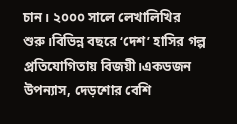চান। ২০০০ সালে লেখালিখির শুরু।বিভিন্ন বছরে ‘দেশ’ হাসির গল্প প্রতিযোগিতায় বিজয়ী।একডজন উপন্যাস, দেড়শোর বেশি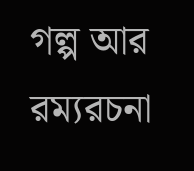গল্প আর রম্যরচনা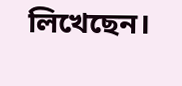লিখেছেন।